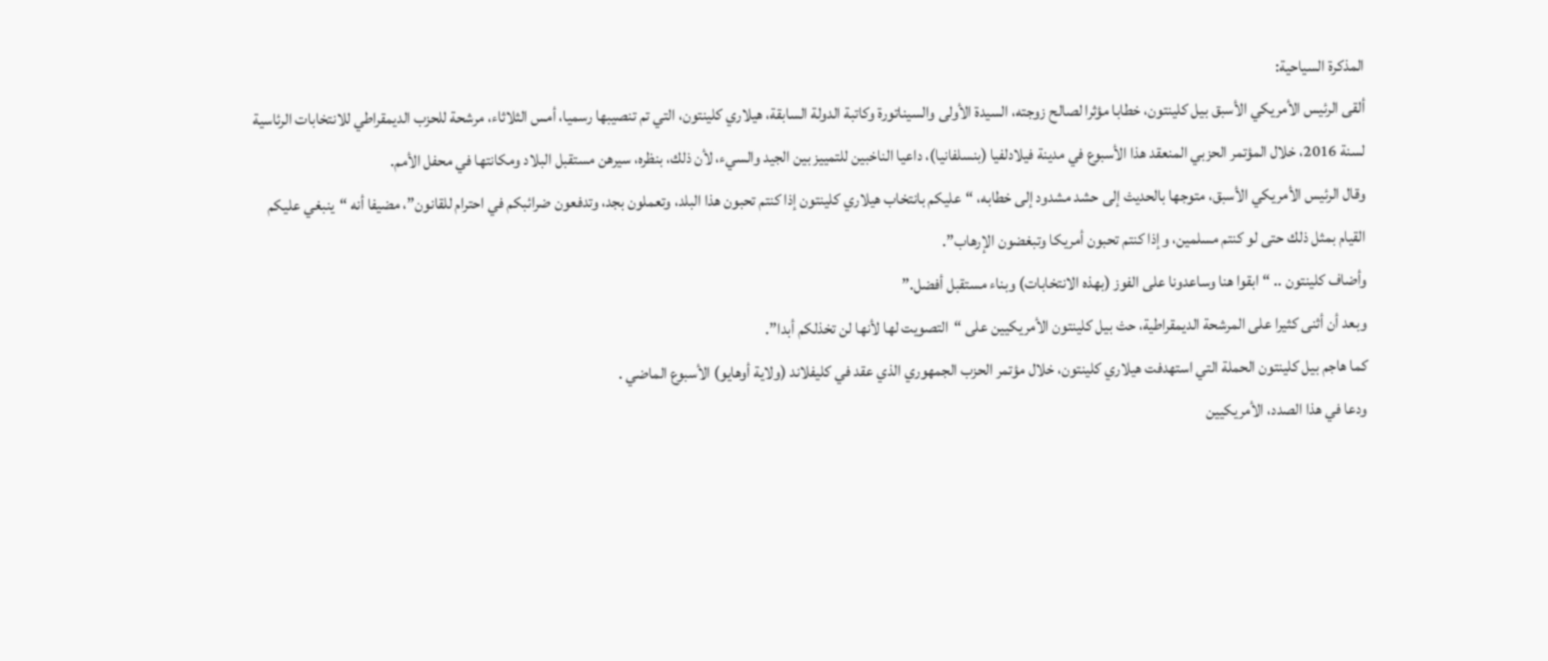المذكرة السياحية:
ألقى الرئيس الأمريكي الأسبق بيل كلينتون، خطابا مؤثرا لصالح زوجته، السيدة الأولى والسيناتورة وكاتبة الدولة السابقة، هيلاري كلينتون، التي تم تنصيبها رسميا، أمس الثلاثاء، مرشحة للحزب الديمقراطي للانتخابات الرئاسية لسنة 2016، خلال المؤتمر الحزبي المنعقد هذا الأسبوع في مدينة فيلادلفيا (بنسلفانيا)، داعيا الناخبين للتمييز بين الجيد والسيء، لأن ذلك، بنظره، سيرهن مستقبل البلاد ومكانتها في محفل الأمم.
وقال الرئيس الأمريكي الأسبق، متوجها بالحديث إلى حشد مشدود إلى خطابه، “عليكم بانتخاب هيلاري كلينتون إذا كنتم تحبون هذا البلد، وتعملون بجد، وتدفعون ضرائبكم في احترام للقانون”، مضيفا أنه “ينبغي عليكم القيام بمثل ذلك حتى لو كنتم مسلمين، وإذا كنتم تحبون أمريكا وتبغضون الإرهاب”.
وأضاف كلينتون .. “ابقوا هنا وساعدونا على الفوز (بهذه الانتخابات) وبناء مستقبل أفضل.”
وبعد أن أثنى كثيرا على المرشحة الديمقراطية، حث بيل كلينتون الأمريكيين على “التصويت لها لأنها لن تخذلكم أبدا”.
كما هاجم بيل كلينتون الحملة التي استهدفت هيلاري كلينتون، خلال مؤتمر الحزب الجمهوري الذي عقد في كليفلاند (ولاية أوهايو) الأسبوع الماضي .
ودعا في هذا الصدد، الأمريكيين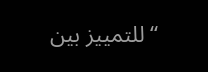“للتمييز بين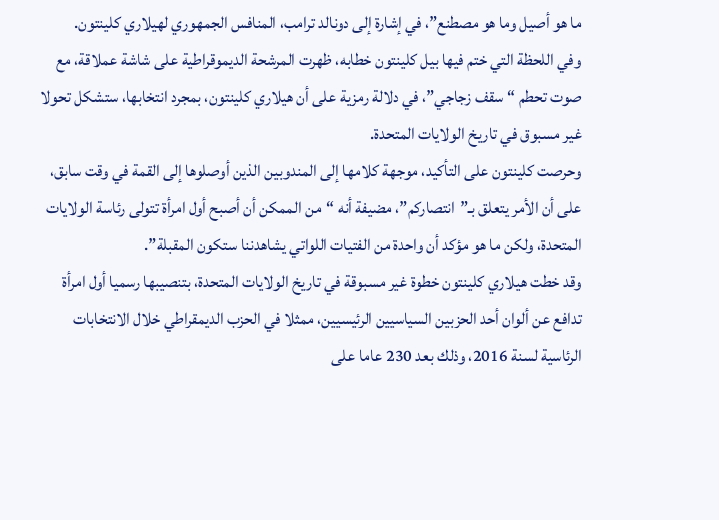ما هو أصيل وما هو مصطنع”، في إشارة إلى دونالد ترامب، المنافس الجمهوري لهيلاري كلينتون.
وفي اللحظة التي ختم فيها بيل كلينتون خطابه، ظهرت المرشحة الديموقراطية على شاشة عملاقة، مع صوت تحطم “سقف زجاجي”، في دلالة رمزية على أن هيلاري كلينتون، بمجرد انتخابها، ستشكل تحولا غير مسبوق في تاريخ الولايات المتحدة.
وحرصت كلينتون على التأكيد، موجهة كلامها إلى المندوبين الذين أوصلوها إلى القمة في وقت سابق، على أن الأمر يتعلق بـ”انتصاركم”، مضيفة أنه “من الممكن أن أصبح أول امرأة تتولى رئاسة الولايات المتحدة، ولكن ما هو مؤكد أن واحدة من الفتيات اللواتي يشاهدننا ستكون المقبلة”.
وقد خطت هيلاري كلينتون خطوة غير مسبوقة في تاريخ الولايات المتحدة، بتنصيبها رسميا أول امرأة تدافع عن ألوان أحد الحزبين السياسيين الرئيسيين، ممثلا في الحزب الديمقراطي خلال الانتخابات الرئاسية لسنة 2016، وذلك بعد 230 عاما على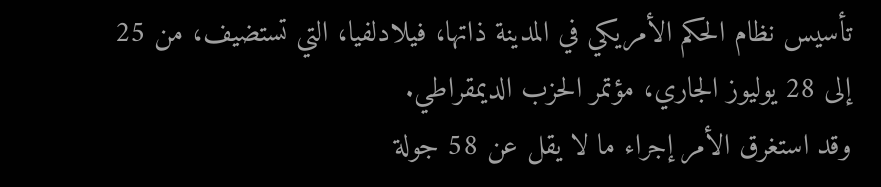تأسيس نظام الحكم الأمريكي في المدينة ذاتها، فيلادلفيا، التي تستضيف، من 25 إلى 28 يوليوز الجاري، مؤتمر الحزب الديمقراطي.
وقد استغرق الأمر إجراء ما لا يقل عن 58 جولة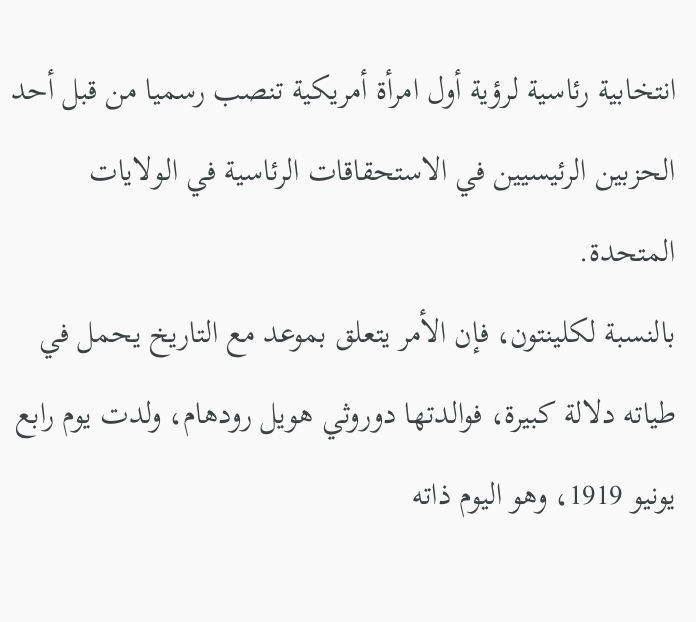انتخابية رئاسية لرؤية أول امرأة أمريكية تنصب رسميا من قبل أحد الحزبين الرئيسيين في الاستحقاقات الرئاسية في الولايات المتحدة.
بالنسبة لكلينتون، فإن الأمر يتعلق بموعد مع التاريخ يحمل في طياته دلالة كبيرة، فوالدتها دوروثي هويل رودهام، ولدت يوم رابع يونيو 1919، وهو اليوم ذاته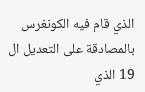الذي قام فيه الكونغرس بالمصادقة على التعديل ال 19 الذي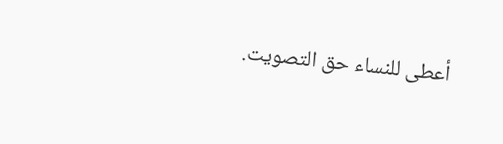أعطى للنساء حق التصويت.